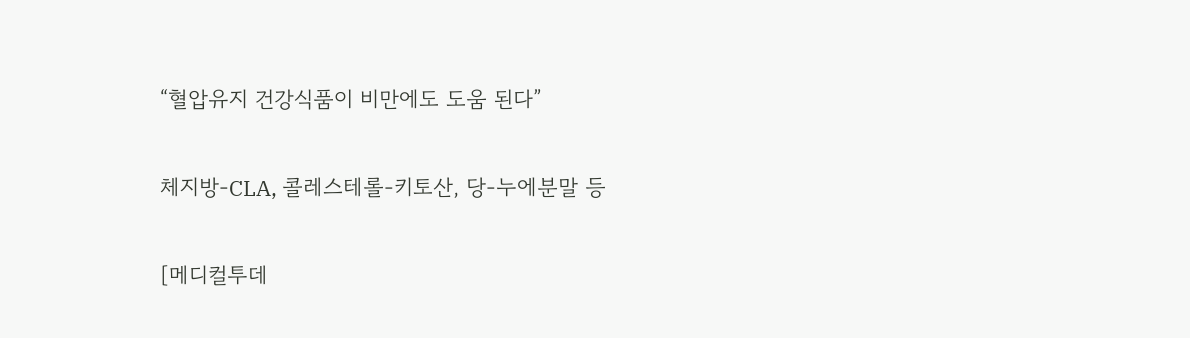“혈압유지 건강식품이 비만에도 도움 된다”

체지방-CLA, 콜레스테롤-키토산, 당-누에분말 등

[메디컬투데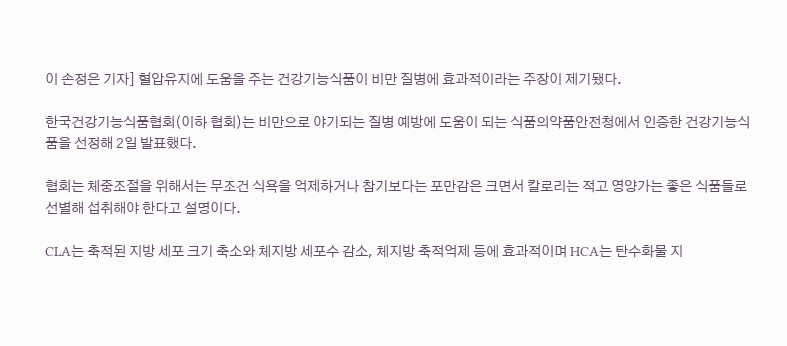이 손정은 기자] 혈압유지에 도움을 주는 건강기능식품이 비만 질병에 효과적이라는 주장이 제기됐다.

한국건강기능식품협회(이하 협회)는 비만으로 야기되는 질병 예방에 도움이 되는 식품의약품안전청에서 인증한 건강기능식품을 선정해 2일 발표했다.

협회는 체중조절을 위해서는 무조건 식욕을 억제하거나 참기보다는 포만감은 크면서 칼로리는 적고 영양가는 좋은 식품들로 선별해 섭취해야 한다고 설명이다.

CLA는 축적된 지방 세포 크기 축소와 체지방 세포수 감소, 체지방 축적억제 등에 효과적이며 HCA는 탄수화물 지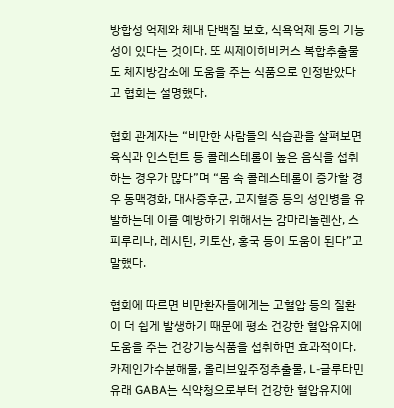방합성 억제와 체내 단백질 보호, 식욕억제 등의 기능성이 있다는 것이다. 또 씨제이히비커스 복합추출물도 체지방감소에 도움을 주는 식품으로 인정받았다고 협회는 설명했다.

협회 관계자는 “비만한 사람들의 식습관을 살펴보면 육식과 인스턴트 등 콜레스테롤이 높은 음식을 섭취하는 경우가 많다”며 “몸 속 콜레스테롤이 증가할 경우 동맥경화, 대사증후군, 고지혈증 등의 성인병을 유발하는데 이를 예방하기 위해서는 감마리놀렌산, 스피루리나, 레시틴, 키토산, 홍국 등이 도움이 된다”고 말했다.

협회에 따르면 비만환자들에게는 고혈압 등의 질환이 더 쉽게 발생하기 때문에 평소 건강한 혈압유지에 도움을 주는 건강기능식품을 섭취하면 효과적이다. 카제인가수분해물, 올리브잎주정추출물, L-글루타민 유래 GABA는 식약청으로부터 건강한 혈압유지에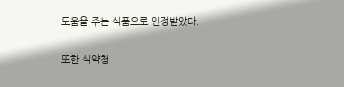도움을 주는 식품으로 인정받았다.

또한 식약청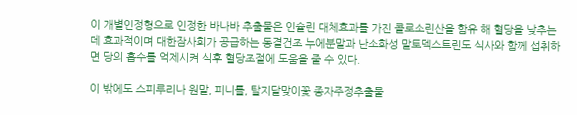이 개별인정형으로 인정한 바나바 추출물은 인슐린 대체효과를 가진 콜로소린산을 함유 해 혈당을 낮추는 데 효과적이며 대한잠사회가 공급하는 동결건조 누에분말과 난소화성 말토덱스트린도 식사와 함께 섭취하면 당의 흡수를 억제시켜 식후 혈당조절에 도움을 줄 수 있다.

이 밖에도 스피루리나 원말, 피니톨, 탈지달맞이꽃 종자주정추출물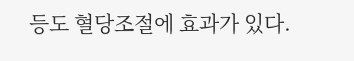등도 혈당조절에 효과가 있다.